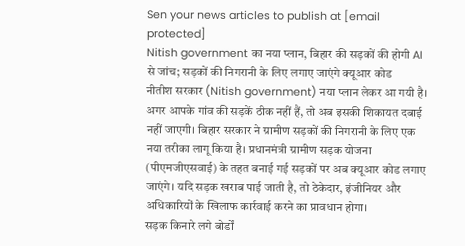Sen your news articles to publish at [email protected]
Nitish government का नया प्लान, बिहार की सड़कों की होगी AI से जांच; सड़कों की निगरानी के लिए लगाए जाएंगे क्यूआर कोड
नीतीश सरकार (Nitish government) नया प्लान लेकर आ गयी है। अगर आपके गांव की सड़कें ठीक नहीं हैं, तो अब इसकी शिकायत दबाई नहीं जाएगी। बिहार सरकार ने ग्रामीण सड़कों की निगरानी के लिए एक नया तरीका लागू किया है। प्रधानमंत्री ग्रामीण सड़क योजना (पीएमजीएसवाई) के तहत बनाई गई सड़कों पर अब क्यूआर कोड लगाए जाएंगे। यदि सड़क खराब पाई जाती है, तो ठेकेदार, इंजीनियर और अधिकारियों के खिलाफ कार्रवाई करने का प्रावधान होगा।
सड़क किनारे लगे बोर्डों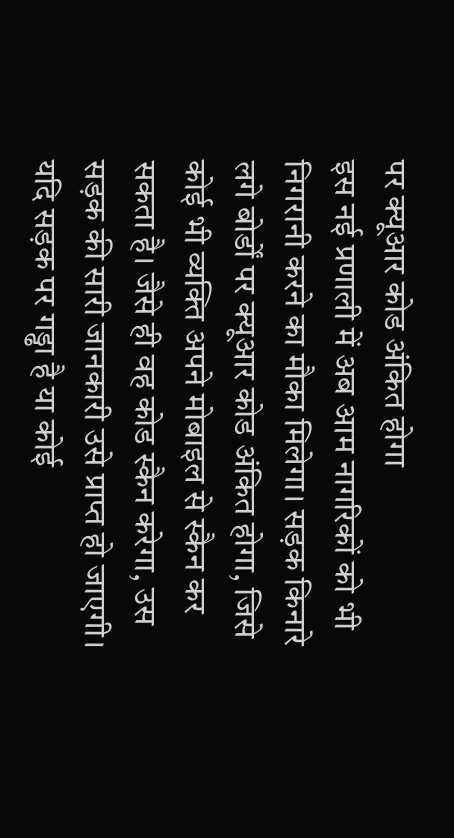पर क्यूआर कोड अंकित होगा
इस नई प्रणाली में अब आम नागरिकों को भी निगरानी करने का मौका मिलेगा। सड़क किनारे लगे बोर्डों पर क्यूआर कोड अंकित होगा, जिसे कोई भी व्यक्ति अपने मोबाइल से स्कैन कर सकता है। जैसे ही वह कोड स्कैन करेगा, उस सड़क की सारी जानकारी उसे प्राप्त हो जाएगी। यदि सड़क पर गड्ढा है या कोई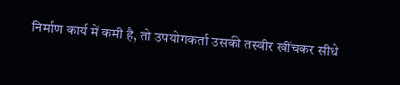निर्माण कार्य में कमी है, तो उपयोगकर्ता उसकी तस्वीर खींचकर सीधे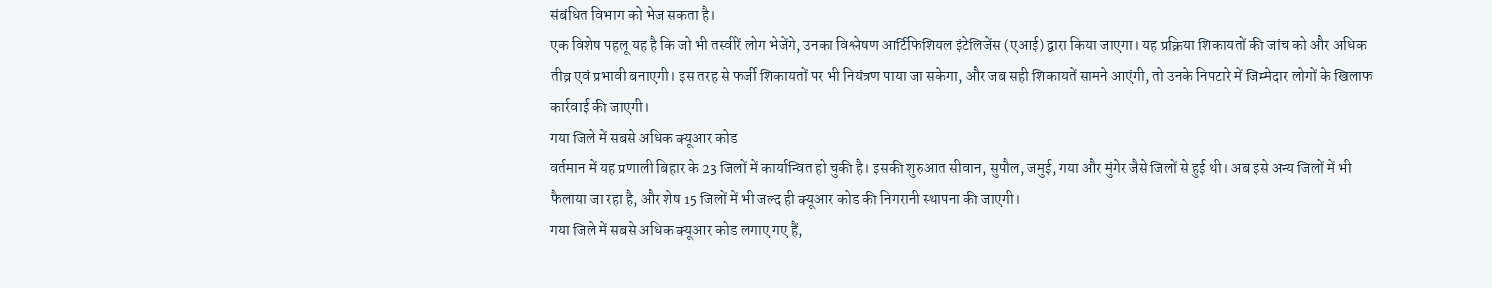संबंधित विभाग को भेज सकता है।
एक विशेष पहलू यह है कि जो भी तस्वीरें लोग भेजेंगे, उनका विश्लेषण आर्टिफिशियल इंटेलिजेंस (एआई) द्वारा किया जाएगा। यह प्रक्रिया शिकायतों की जांच को और अधिक तीव्र एवं प्रभावी बनाएगी। इस तरह से फर्जी शिकायतों पर भी नियंत्रण पाया जा सकेगा, और जब सही शिकायतें सामने आएंगी, तो उनके निपटारे में जिम्मेदार लोगों के खिलाफ कार्रवाई की जाएगी।
गया जिले में सबसे अधिक क्यूआर कोड
वर्तमान में यह प्रणाली बिहार के 23 जिलों में कार्यान्वित हो चुकी है। इसकी शुरुआत सीवान, सुपौल, जमुई, गया और मुंगेर जैसे जिलों से हुई थी। अब इसे अन्य जिलों में भी फैलाया जा रहा है, और शेष 15 जिलों में भी जल्द ही क्यूआर कोड की निगरानी स्थापना की जाएगी।
गया जिले में सबसे अधिक क्यूआर कोड लगाए गए हैं,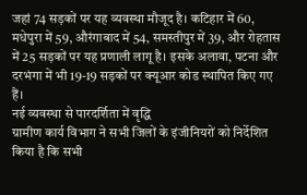जहां 74 सड़कों पर यह व्यवस्था मौजूद है। कटिहार में 60, मधेपुरा में 59, औरंगाबाद में 54, समस्तीपुर में 39, और रोहतास में 25 सड़कों पर यह प्रणाली लागू है। इसके अलावा, पटना और दरभंगा में भी 19-19 सड़कों पर क्यूआर कोड स्थापित किए गए हैं।
नई व्यवस्था से पारदर्शिता में वृद्धि
ग्रामीण कार्य विभाग ने सभी जिलों के इंजीनियरों को निर्देशित किया है कि सभी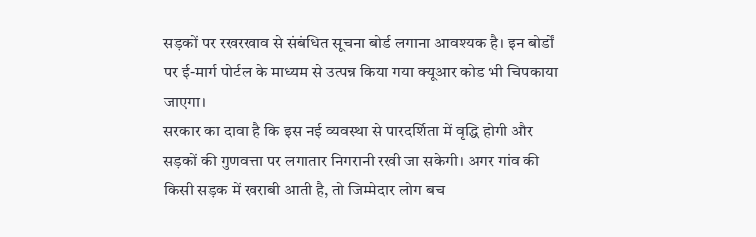सड़कों पर रखरखाव से संबंधित सूचना बोर्ड लगाना आवश्यक है। इन बोर्डों पर ई-मार्ग पोर्टल के माध्यम से उत्पन्न किया गया क्यूआर कोड भी चिपकाया जाएगा।
सरकार का दावा है कि इस नई व्यवस्था से पारदर्शिता में वृद्धि होगी और सड़कों की गुणवत्ता पर लगातार निगरानी रखी जा सकेगी। अगर गांव की किसी सड़क में खराबी आती है, तो जिम्मेदार लोग बच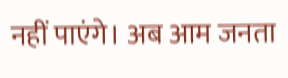नहीं पाएंगे। अब आम जनता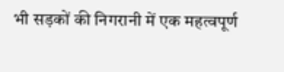भी सड़कों की निगरानी में एक महत्वपूर्ण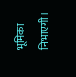भूमिका निभाएगी।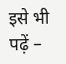इसे भी पढ़ें –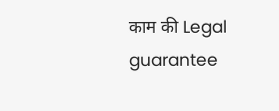काम की Legal guarantee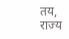तय, राज्य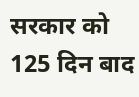सरकार को 125 दिन बाद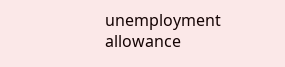unemployment allowance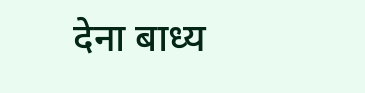देना बाध्य